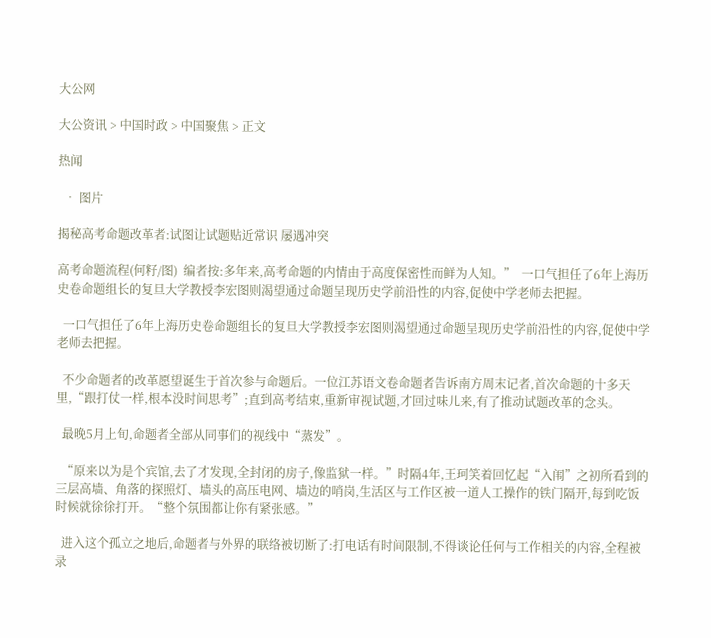大公网

大公资讯 > 中国时政 > 中国聚焦 > 正文

热闻

  • 图片

揭秘高考命题改革者:试图让试题贴近常识 屡遇冲突

高考命题流程(何籽/图)  编者按:多年来,高考命题的内情由于高度保密性而鲜为人知。”  一口气担任了6年上海历史卷命题组长的复旦大学教授李宏图则渴望通过命题呈现历史学前沿性的内容,促使中学老师去把握。

  一口气担任了6年上海历史卷命题组长的复旦大学教授李宏图则渴望通过命题呈现历史学前沿性的内容,促使中学老师去把握。

  不少命题者的改革愿望诞生于首次参与命题后。一位江苏语文卷命题者告诉南方周末记者,首次命题的十多天里,“跟打仗一样,根本没时间思考”;直到高考结束,重新审视试题,才回过味儿来,有了推动试题改革的念头。

  最晚5月上旬,命题者全部从同事们的视线中“蒸发”。

  “原来以为是个宾馆,去了才发现,全封闭的房子,像监狱一样。”时隔4年,王珂笑着回忆起“入闱”之初所看到的三层高墙、角落的探照灯、墙头的高压电网、墙边的哨岗,生活区与工作区被一道人工操作的铁门隔开,每到吃饭时候就徐徐打开。“整个氛围都让你有紧张感。”

  进入这个孤立之地后,命题者与外界的联络被切断了:打电话有时间限制,不得谈论任何与工作相关的内容,全程被录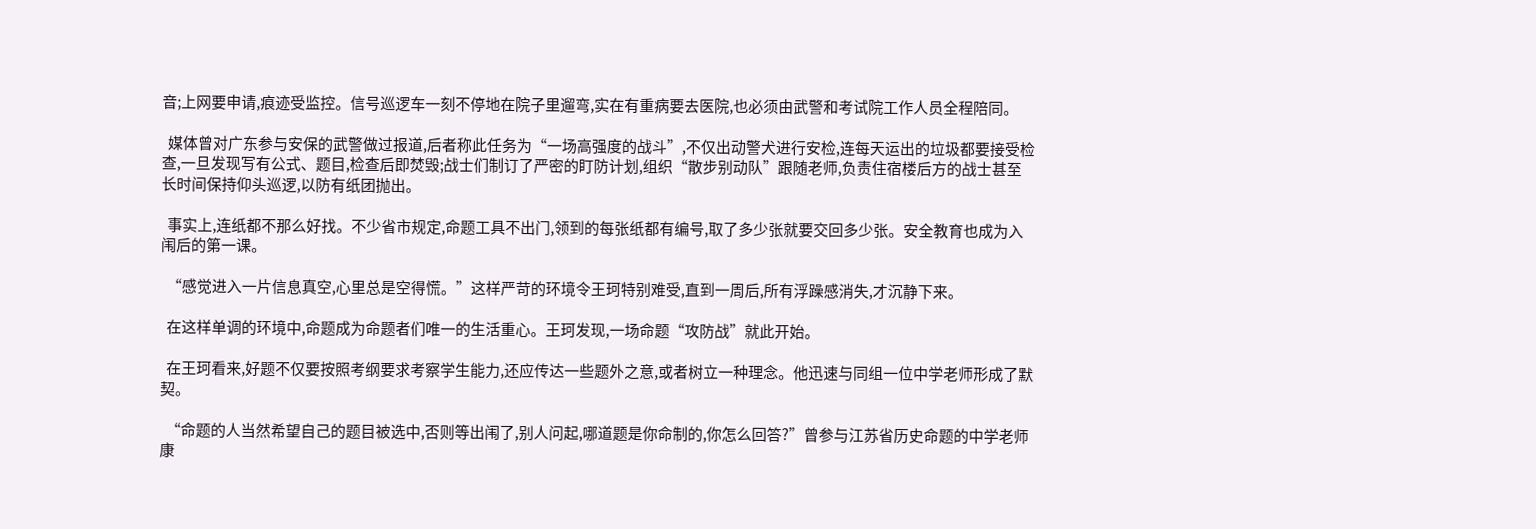音;上网要申请,痕迹受监控。信号巡逻车一刻不停地在院子里遛弯,实在有重病要去医院,也必须由武警和考试院工作人员全程陪同。

  媒体曾对广东参与安保的武警做过报道,后者称此任务为“一场高强度的战斗”,不仅出动警犬进行安检,连每天运出的垃圾都要接受检查,一旦发现写有公式、题目,检查后即焚毁;战士们制订了严密的盯防计划,组织“散步别动队”跟随老师,负责住宿楼后方的战士甚至长时间保持仰头巡逻,以防有纸团抛出。

  事实上,连纸都不那么好找。不少省市规定,命题工具不出门,领到的每张纸都有编号,取了多少张就要交回多少张。安全教育也成为入闱后的第一课。

  “感觉进入一片信息真空,心里总是空得慌。”这样严苛的环境令王珂特别难受,直到一周后,所有浮躁感消失,才沉静下来。

  在这样单调的环境中,命题成为命题者们唯一的生活重心。王珂发现,一场命题“攻防战”就此开始。

  在王珂看来,好题不仅要按照考纲要求考察学生能力,还应传达一些题外之意,或者树立一种理念。他迅速与同组一位中学老师形成了默契。

  “命题的人当然希望自己的题目被选中,否则等出闱了,别人问起,哪道题是你命制的,你怎么回答?”曾参与江苏省历史命题的中学老师康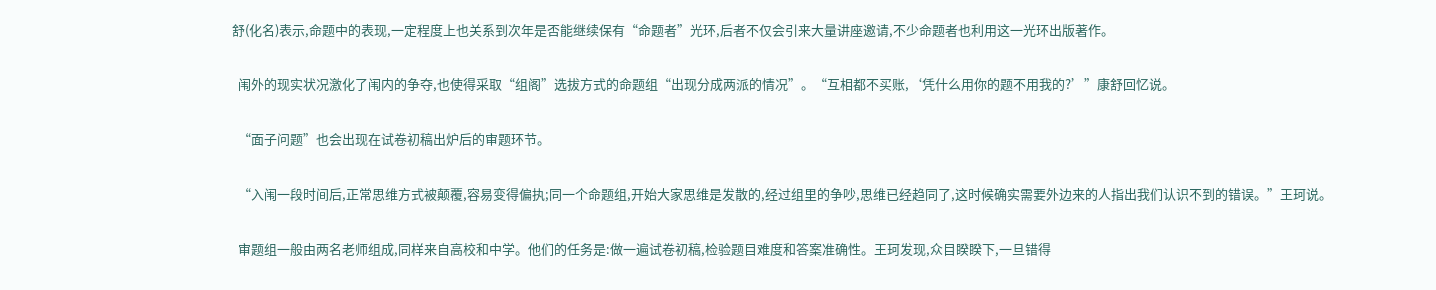舒(化名)表示,命题中的表现,一定程度上也关系到次年是否能继续保有“命题者”光环,后者不仅会引来大量讲座邀请,不少命题者也利用这一光环出版著作。

  闱外的现实状况激化了闱内的争夺,也使得采取“组阁”选拔方式的命题组“出现分成两派的情况”。“互相都不买账,‘凭什么用你的题不用我的?’”康舒回忆说。

  “面子问题”也会出现在试卷初稿出炉后的审题环节。

  “入闱一段时间后,正常思维方式被颠覆,容易变得偏执;同一个命题组,开始大家思维是发散的,经过组里的争吵,思维已经趋同了,这时候确实需要外边来的人指出我们认识不到的错误。”王珂说。

  审题组一般由两名老师组成,同样来自高校和中学。他们的任务是:做一遍试卷初稿,检验题目难度和答案准确性。王珂发现,众目睽睽下,一旦错得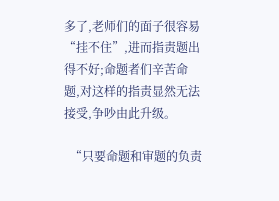多了,老师们的面子很容易“挂不住”,进而指责题出得不好;命题者们辛苦命题,对这样的指责显然无法接受,争吵由此升级。

  “只要命题和审题的负责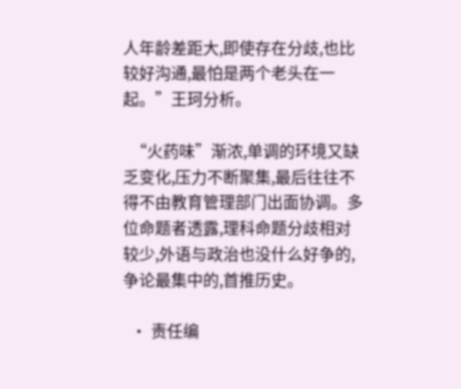人年龄差距大,即使存在分歧,也比较好沟通,最怕是两个老头在一起。”王珂分析。

  “火药味”渐浓,单调的环境又缺乏变化,压力不断聚集,最后往往不得不由教育管理部门出面协调。多位命题者透露,理科命题分歧相对较少,外语与政治也没什么好争的,争论最集中的,首推历史。

  • 责任编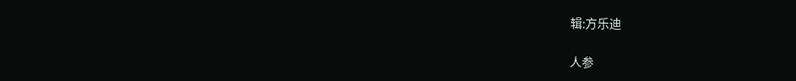辑:方乐迪

人参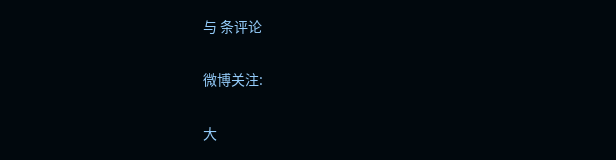与 条评论

微博关注:

大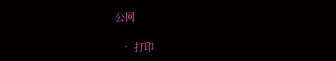公网

  • 打印